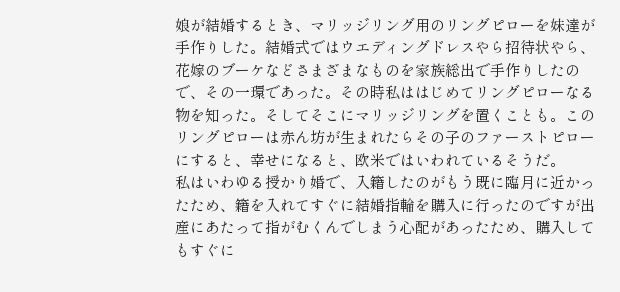娘が結婚するとき、マリッジリング用のリングピローを妹達が手作りした。結婚式ではウエディングドレスやら招待状やら、花嫁のブーケなどさまざまなものを家族総出で手作りしたので、その一環であった。その時私ははじめてリングピローなる物を知った。そしてそこにマリッジリングを置くことも。このリングピローは赤ん坊が生まれたらその子のファーストピローにすると、幸せになると、欧米ではいわれているそうだ。
私はいわゆる授かり婚で、入籍したのがもう既に臨月に近かったため、籍を入れてすぐに結婚指輪を購入に行ったのですが出産にあたって指がむくんでしまう心配があったため、購入してもすぐに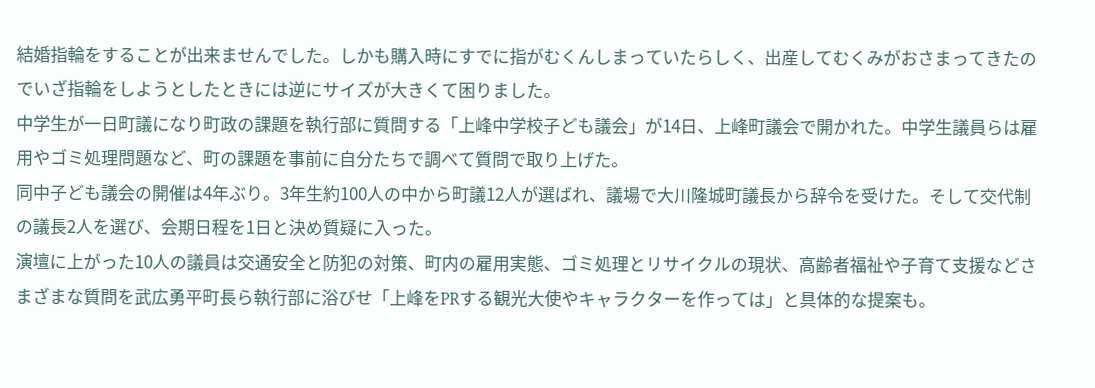結婚指輪をすることが出来ませんでした。しかも購入時にすでに指がむくんしまっていたらしく、出産してむくみがおさまってきたのでいざ指輪をしようとしたときには逆にサイズが大きくて困りました。
中学生が一日町議になり町政の課題を執行部に質問する「上峰中学校子ども議会」が14日、上峰町議会で開かれた。中学生議員らは雇用やゴミ処理問題など、町の課題を事前に自分たちで調べて質問で取り上げた。
同中子ども議会の開催は4年ぶり。3年生約100人の中から町議12人が選ばれ、議場で大川隆城町議長から辞令を受けた。そして交代制の議長2人を選び、会期日程を1日と決め質疑に入った。
演壇に上がった10人の議員は交通安全と防犯の対策、町内の雇用実態、ゴミ処理とリサイクルの現状、高齢者福祉や子育て支援などさまざまな質問を武広勇平町長ら執行部に浴びせ「上峰をPRする観光大使やキャラクターを作っては」と具体的な提案も。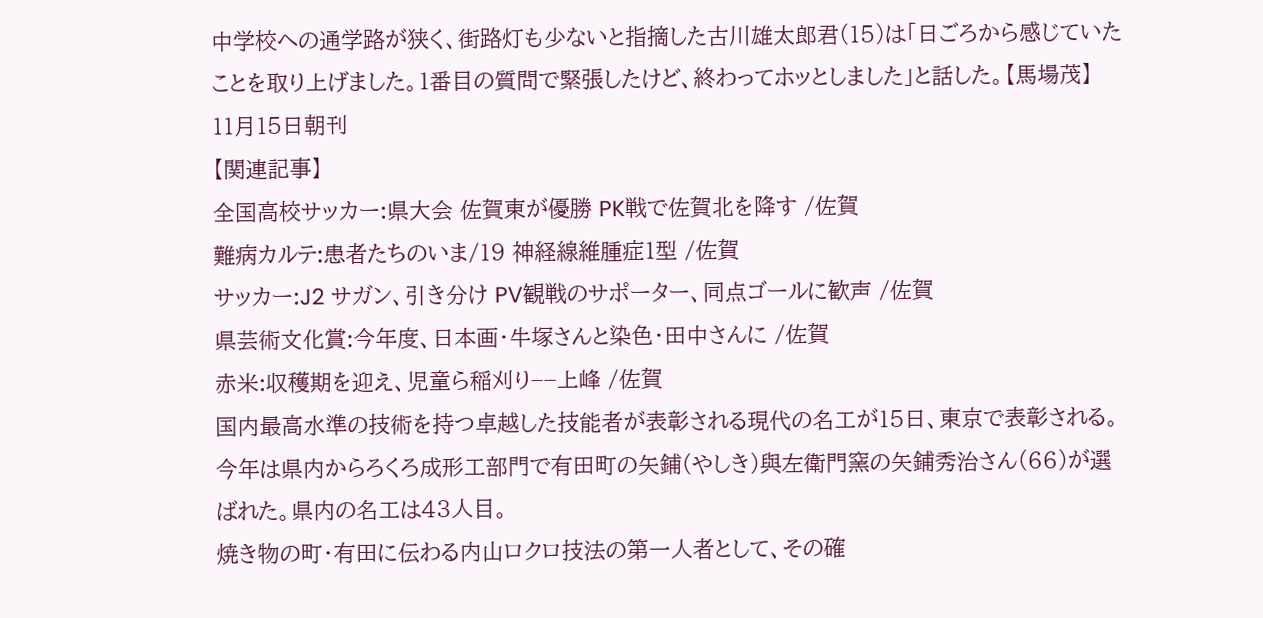中学校への通学路が狭く、街路灯も少ないと指摘した古川雄太郎君(15)は「日ごろから感じていたことを取り上げました。1番目の質問で緊張したけど、終わってホッとしました」と話した。【馬場茂】
11月15日朝刊
【関連記事】
全国高校サッカー:県大会 佐賀東が優勝 PK戦で佐賀北を降す /佐賀
難病カルテ:患者たちのいま/19 神経線維腫症1型 /佐賀
サッカー:J2 サガン、引き分け PV観戦のサポーター、同点ゴールに歓声 /佐賀
県芸術文化賞:今年度、日本画・牛塚さんと染色・田中さんに /佐賀
赤米:収穫期を迎え、児童ら稲刈り−−上峰 /佐賀
国内最高水準の技術を持つ卓越した技能者が表彰される現代の名工が15日、東京で表彰される。今年は県内からろくろ成形工部門で有田町の矢鋪(やしき)與左衛門窯の矢鋪秀治さん(66)が選ばれた。県内の名工は43人目。
焼き物の町・有田に伝わる内山ロクロ技法の第一人者として、その確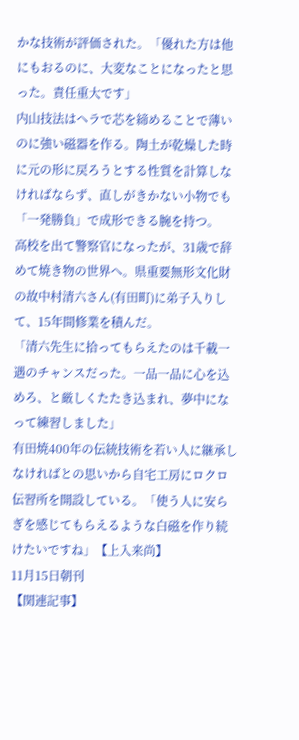かな技術が評価された。「優れた方は他にもおるのに、大変なことになったと思った。責任重大です」
内山技法はヘラで芯を締めることで薄いのに強い磁器を作る。陶土が乾燥した時に元の形に戻ろうとする性質を計算しなければならず、直しがきかない小物でも「一発勝負」で成形できる腕を持つ。
高校を出て警察官になったが、31歳で辞めて焼き物の世界へ。県重要無形文化財の故中村清六さん(有田町)に弟子入りして、15年間修業を積んだ。
「清六先生に拾ってもらえたのは千載一遇のチャンスだった。一品一品に心を込めろ、と厳しくたたき込まれ、夢中になって練習しました」
有田焼400年の伝統技術を若い人に継承しなければとの思いから自宅工房にロクロ伝習所を開設している。「使う人に安らぎを感じてもらえるような白磁を作り続けたいですね」【上入来尚】
11月15日朝刊
【関連記事】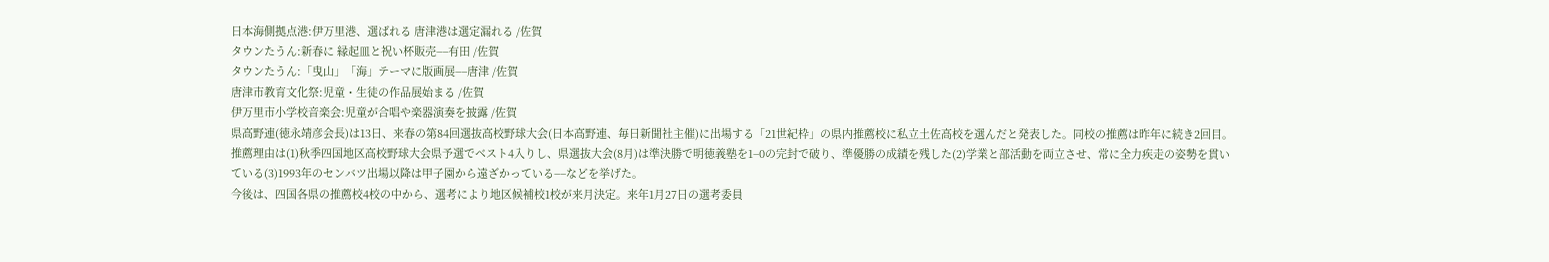日本海側拠点港:伊万里港、選ばれる 唐津港は選定漏れる /佐賀
タウンたうん:新春に 縁起皿と祝い杯販売−−有田 /佐賀
タウンたうん:「曳山」「海」テーマに版画展−−唐津 /佐賀
唐津市教育文化祭:児童・生徒の作品展始まる /佐賀
伊万里市小学校音楽会:児童が合唱や楽器演奏を披露 /佐賀
県高野連(徳永靖彦会長)は13日、来春の第84回選抜高校野球大会(日本高野連、毎日新聞社主催)に出場する「21世紀枠」の県内推薦校に私立土佐高校を選んだと発表した。同校の推薦は昨年に続き2回目。
推薦理由は(1)秋季四国地区高校野球大会県予選でベスト4入りし、県選抜大会(8月)は準決勝で明徳義塾を1−0の完封で破り、準優勝の成績を残した(2)学業と部活動を両立させ、常に全力疾走の姿勢を貫いている(3)1993年のセンバツ出場以降は甲子園から遠ざかっている−−などを挙げた。
今後は、四国各県の推薦校4校の中から、選考により地区候補校1校が来月決定。来年1月27日の選考委員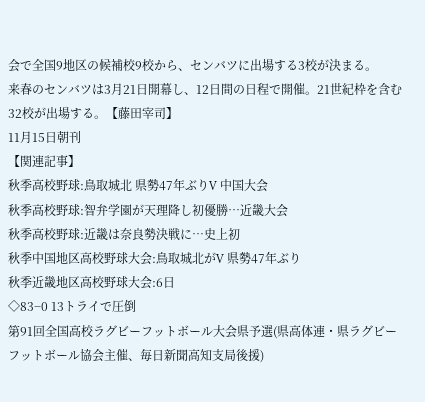会で全国9地区の候補校9校から、センバツに出場する3校が決まる。
来春のセンバツは3月21日開幕し、12日間の日程で開催。21世紀枠を含む32校が出場する。【藤田宰司】
11月15日朝刊
【関連記事】
秋季高校野球:鳥取城北 県勢47年ぶりV 中国大会
秋季高校野球:智弁学園が天理降し初優勝…近畿大会
秋季高校野球:近畿は奈良勢決戦に…史上初
秋季中国地区高校野球大会:鳥取城北がV 県勢47年ぶり
秋季近畿地区高校野球大会:6日
◇83−0 13トライで圧倒
第91回全国高校ラグビーフットボール大会県予選(県高体連・県ラグビーフットボール協会主催、毎日新聞高知支局後援)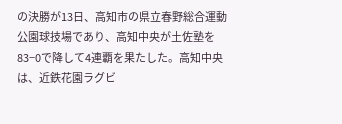の決勝が13日、高知市の県立春野総合運動公園球技場であり、高知中央が土佐塾を83−0で降して4連覇を果たした。高知中央は、近鉄花園ラグビ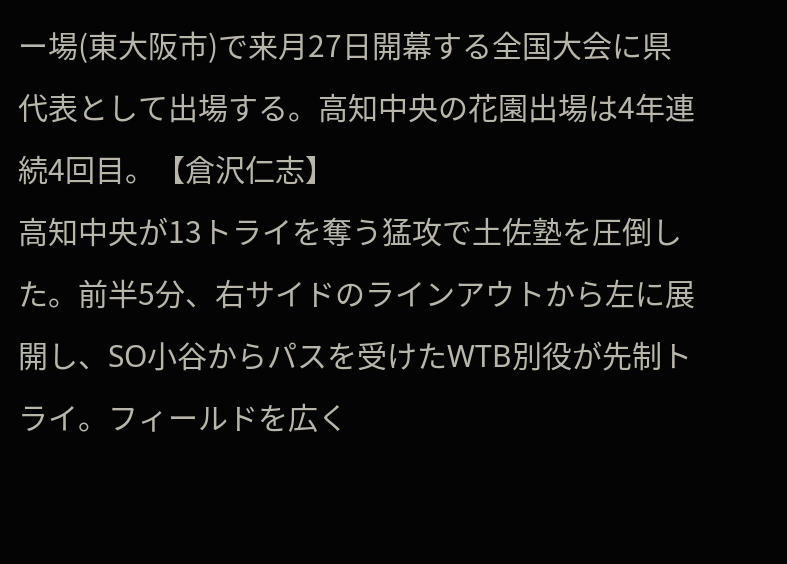ー場(東大阪市)で来月27日開幕する全国大会に県代表として出場する。高知中央の花園出場は4年連続4回目。【倉沢仁志】
高知中央が13トライを奪う猛攻で土佐塾を圧倒した。前半5分、右サイドのラインアウトから左に展開し、SO小谷からパスを受けたWTB別役が先制トライ。フィールドを広く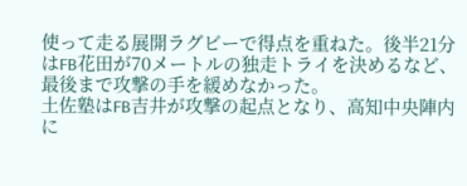使って走る展開ラグビーで得点を重ねた。後半21分はFB花田が70メートルの独走トライを決めるなど、最後まで攻撃の手を緩めなかった。
土佐塾はFB吉井が攻撃の起点となり、高知中央陣内に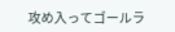攻め入ってゴールラ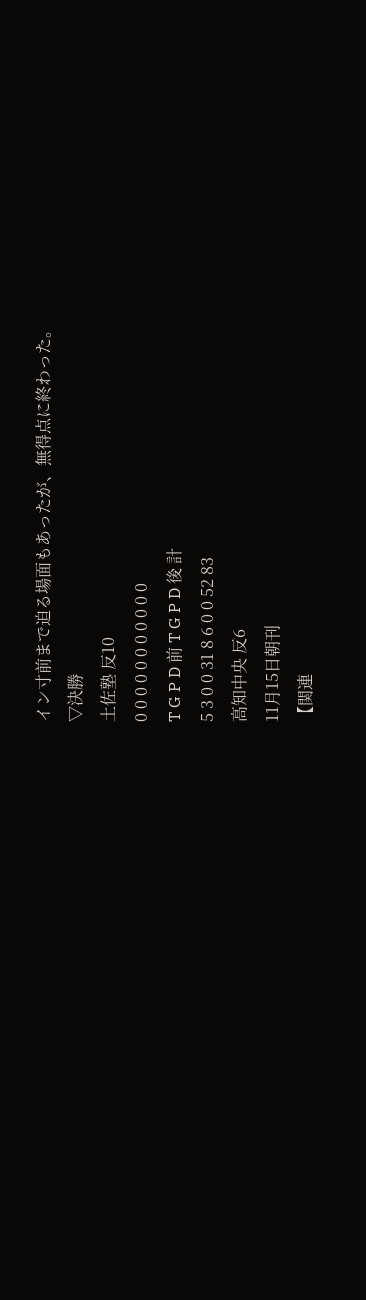イン寸前まで迫る場面もあったが、無得点に終わった。
▽決勝
土佐塾 反10
0 0 0 0 0 0 0 0 0 0 0
T G P D 前 T G P D 後 計
5 3 0 0 31 8 6 0 0 52 83
高知中央 反6
11月15日朝刊
【関連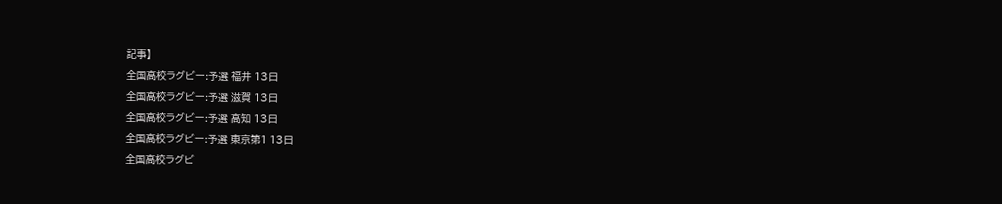記事】
全国高校ラグビー:予選 福井 13日
全国高校ラグビー:予選 滋賀 13日
全国高校ラグビー:予選 高知 13日
全国高校ラグビー:予選 東京第1 13日
全国高校ラグビ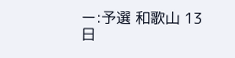ー:予選 和歌山 13日